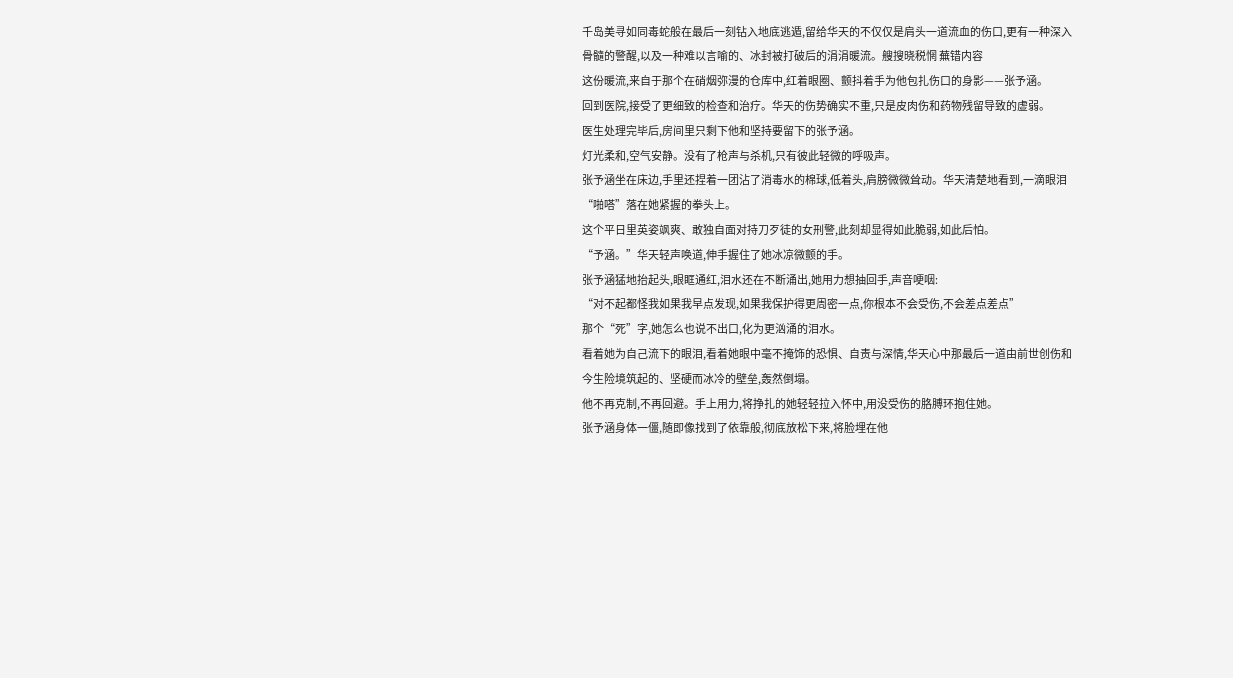千岛美寻如同毒蛇般在最后一刻钻入地底逃遁,留给华天的不仅仅是肩头一道流血的伤口,更有一种深入骨髓的警醒,以及一种难以言喻的、冰封被打破后的涓涓暖流。艘搜晓税惘 蕪错内容
这份暖流,来自于那个在硝烟弥漫的仓库中,红着眼圈、颤抖着手为他包扎伤口的身影——张予涵。
回到医院,接受了更细致的检查和治疗。华天的伤势确实不重,只是皮肉伤和药物残留导致的虚弱。
医生处理完毕后,房间里只剩下他和坚持要留下的张予涵。
灯光柔和,空气安静。没有了枪声与杀机,只有彼此轻微的呼吸声。
张予涵坐在床边,手里还捏着一团沾了消毒水的棉球,低着头,肩膀微微耸动。华天清楚地看到,一滴眼泪“啪嗒”落在她紧握的拳头上。
这个平日里英姿飒爽、敢独自面对持刀歹徒的女刑警,此刻却显得如此脆弱,如此后怕。
“予涵。”华天轻声唤道,伸手握住了她冰凉微颤的手。
张予涵猛地抬起头,眼眶通红,泪水还在不断涌出,她用力想抽回手,声音哽咽:
“对不起都怪我如果我早点发现,如果我保护得更周密一点,你根本不会受伤,不会差点差点”
那个“死”字,她怎么也说不出口,化为更汹涌的泪水。
看着她为自己流下的眼泪,看着她眼中毫不掩饰的恐惧、自责与深情,华天心中那最后一道由前世创伤和今生险境筑起的、坚硬而冰冷的壁垒,轰然倒塌。
他不再克制,不再回避。手上用力,将挣扎的她轻轻拉入怀中,用没受伤的胳膊环抱住她。
张予涵身体一僵,随即像找到了依靠般,彻底放松下来,将脸埋在他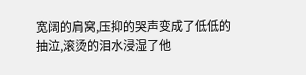宽阔的肩窝,压抑的哭声变成了低低的抽泣,滚烫的泪水浸湿了他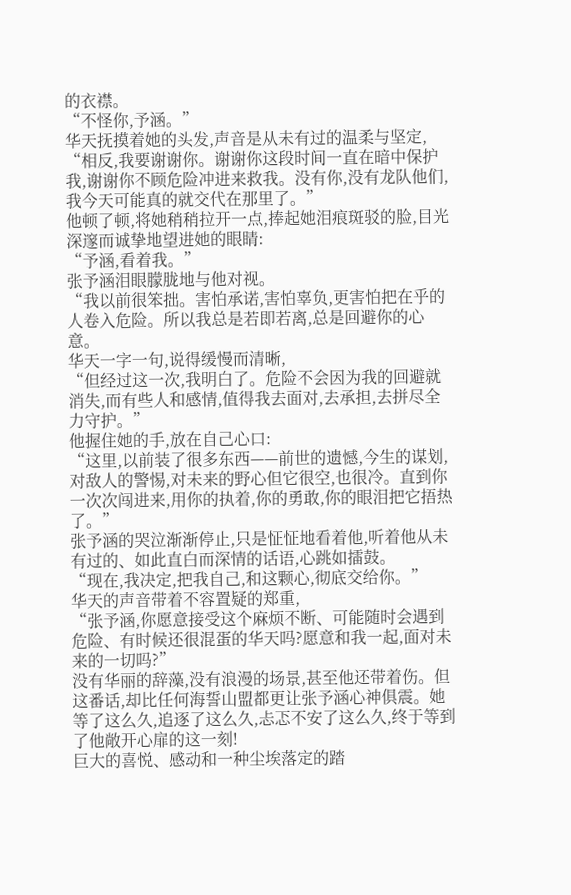的衣襟。
“不怪你,予涵。”
华天抚摸着她的头发,声音是从未有过的温柔与坚定,
“相反,我要谢谢你。谢谢你这段时间一直在暗中保护我,谢谢你不顾危险冲进来救我。没有你,没有龙队他们,我今天可能真的就交代在那里了。”
他顿了顿,将她稍稍拉开一点,捧起她泪痕斑驳的脸,目光深邃而诚挚地望进她的眼睛:
“予涵,看着我。”
张予涵泪眼朦胧地与他对视。
“我以前很笨拙。害怕承诺,害怕辜负,更害怕把在乎的人卷入危险。所以我总是若即若离,总是回避你的心意。
华天一字一句,说得缓慢而清晰,
“但经过这一次,我明白了。危险不会因为我的回避就消失,而有些人和感情,值得我去面对,去承担,去拼尽全力守护。”
他握住她的手,放在自己心口:
“这里,以前装了很多东西——前世的遗憾,今生的谋划,对敌人的警惕,对未来的野心但它很空,也很冷。直到你一次次闯进来,用你的执着,你的勇敢,你的眼泪把它捂热了。”
张予涵的哭泣渐渐停止,只是怔怔地看着他,听着他从未有过的、如此直白而深情的话语,心跳如擂鼓。
“现在,我决定,把我自己,和这颗心,彻底交给你。”
华天的声音带着不容置疑的郑重,
“张予涵,你愿意接受这个麻烦不断、可能随时会遇到危险、有时候还很混蛋的华天吗?愿意和我一起,面对未来的一切吗?”
没有华丽的辞藻,没有浪漫的场景,甚至他还带着伤。但这番话,却比任何海誓山盟都更让张予涵心神俱震。她等了这么久,追逐了这么久,忐忑不安了这么久,终于等到了他敞开心扉的这一刻!
巨大的喜悦、感动和一种尘埃落定的踏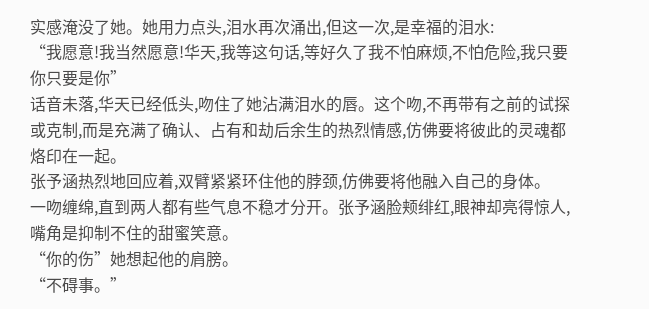实感淹没了她。她用力点头,泪水再次涌出,但这一次,是幸福的泪水:
“我愿意!我当然愿意!华天,我等这句话,等好久了我不怕麻烦,不怕危险,我只要你只要是你”
话音未落,华天已经低头,吻住了她沾满泪水的唇。这个吻,不再带有之前的试探或克制,而是充满了确认、占有和劫后余生的热烈情感,仿佛要将彼此的灵魂都烙印在一起。
张予涵热烈地回应着,双臂紧紧环住他的脖颈,仿佛要将他融入自己的身体。
一吻缠绵,直到两人都有些气息不稳才分开。张予涵脸颊绯红,眼神却亮得惊人,嘴角是抑制不住的甜蜜笑意。
“你的伤”她想起他的肩膀。
“不碍事。”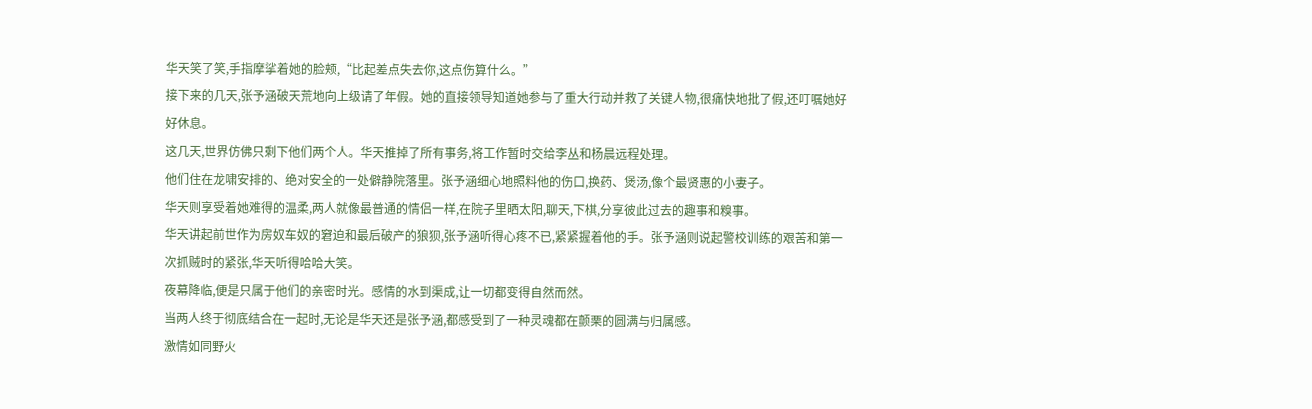华天笑了笑,手指摩挲着她的脸颊,“比起差点失去你,这点伤算什么。”
接下来的几天,张予涵破天荒地向上级请了年假。她的直接领导知道她参与了重大行动并救了关键人物,很痛快地批了假,还叮嘱她好好休息。
这几天,世界仿佛只剩下他们两个人。华天推掉了所有事务,将工作暂时交给李丛和杨晨远程处理。
他们住在龙啸安排的、绝对安全的一处僻静院落里。张予涵细心地照料他的伤口,换药、煲汤,像个最贤惠的小妻子。
华天则享受着她难得的温柔,两人就像最普通的情侣一样,在院子里晒太阳,聊天,下棋,分享彼此过去的趣事和糗事。
华天讲起前世作为房奴车奴的窘迫和最后破产的狼狈,张予涵听得心疼不已,紧紧握着他的手。张予涵则说起警校训练的艰苦和第一次抓贼时的紧张,华天听得哈哈大笑。
夜幕降临,便是只属于他们的亲密时光。感情的水到渠成,让一切都变得自然而然。
当两人终于彻底结合在一起时,无论是华天还是张予涵,都感受到了一种灵魂都在颤栗的圆满与归属感。
激情如同野火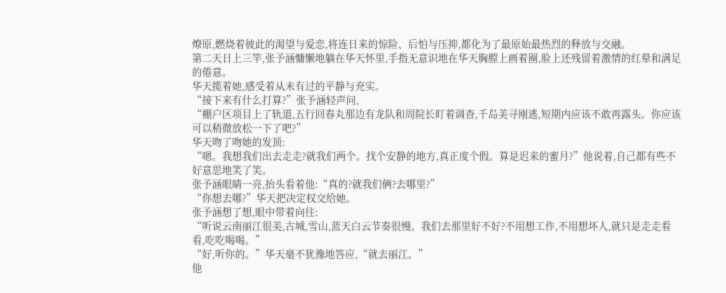燎原,燃烧着彼此的渴望与爱恋,将连日来的惊险、后怕与压抑,都化为了最原始最热烈的释放与交融。
第二天日上三竿,张予涵慵懒地躺在华天怀里,手指无意识地在华天胸膛上画着圈,脸上还残留着激情的红晕和满足的倦意。
华天揽着她,感受着从未有过的平静与充实。
“接下来有什么打算?”张予涵轻声问,
“棚户区项目上了轨道,五行回春丸那边有龙队和周院长盯着调查,千岛美寻刚逃,短期内应该不敢再露头。你应该可以稍微放松一下了吧?”
华天吻了吻她的发顶:
“嗯。我想我们出去走走?就我们两个。找个安静的地方,真正度个假。算是迟来的蜜月?”他说着,自己都有些不好意思地笑了笑。
张予涵眼睛一亮,抬头看着他:“真的?就我们俩?去哪里?”
“你想去哪?”华天把决定权交给她。
张予涵想了想,眼中带着向往:
“听说云南丽江很美,古城,雪山,蓝天白云节奏很慢。我们去那里好不好?不用想工作,不用想坏人,就只是走走看看,吃吃喝喝。”
“好,听你的。”华天毫不犹豫地答应,“就去丽江。”
他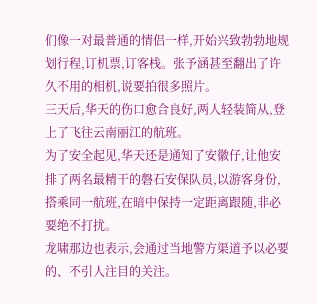们像一对最普通的情侣一样,开始兴致勃勃地规划行程,订机票,订客栈。张予涵甚至翻出了许久不用的相机,说要拍很多照片。
三天后,华天的伤口愈合良好,两人轻装简从,登上了飞往云南丽江的航班。
为了安全起见,华天还是通知了安徽仔,让他安排了两名最精干的磐石安保队员,以游客身份,搭乘同一航班,在暗中保持一定距离跟随,非必要绝不打扰。
龙啸那边也表示,会通过当地警方渠道予以必要的、不引人注目的关注。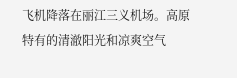飞机降落在丽江三义机场。高原特有的清澈阳光和凉爽空气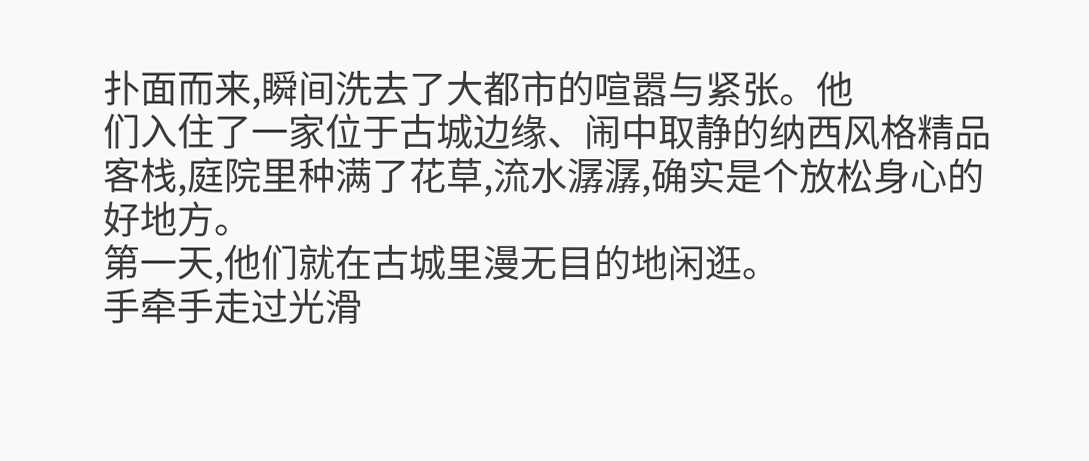扑面而来,瞬间洗去了大都市的喧嚣与紧张。他
们入住了一家位于古城边缘、闹中取静的纳西风格精品客栈,庭院里种满了花草,流水潺潺,确实是个放松身心的好地方。
第一天,他们就在古城里漫无目的地闲逛。
手牵手走过光滑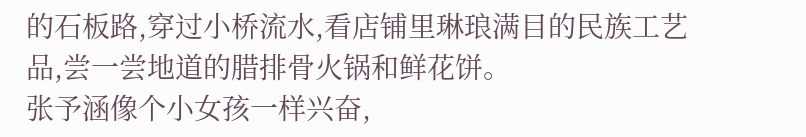的石板路,穿过小桥流水,看店铺里琳琅满目的民族工艺品,尝一尝地道的腊排骨火锅和鲜花饼。
张予涵像个小女孩一样兴奋,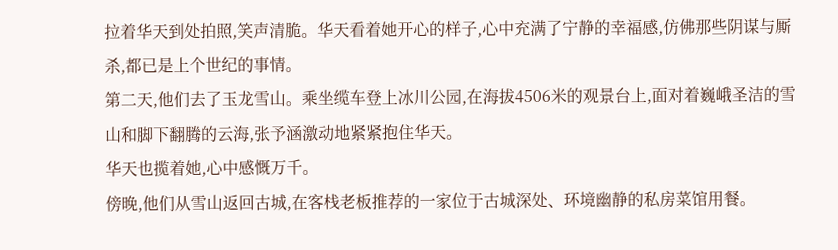拉着华天到处拍照,笑声清脆。华天看着她开心的样子,心中充满了宁静的幸福感,仿佛那些阴谋与厮杀,都已是上个世纪的事情。
第二天,他们去了玉龙雪山。乘坐缆车登上冰川公园,在海拔4506米的观景台上,面对着巍峨圣洁的雪山和脚下翻腾的云海,张予涵激动地紧紧抱住华天。
华天也揽着她,心中感慨万千。
傍晚,他们从雪山返回古城,在客栈老板推荐的一家位于古城深处、环境幽静的私房菜馆用餐。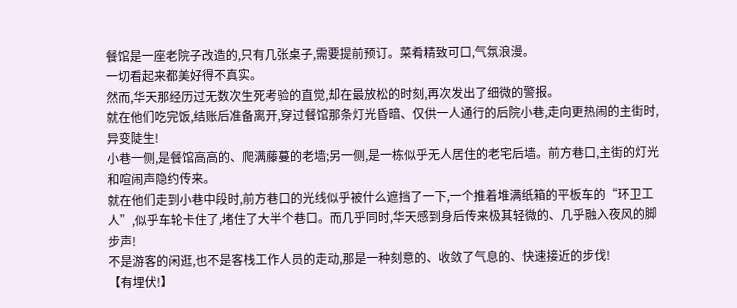餐馆是一座老院子改造的,只有几张桌子,需要提前预订。菜肴精致可口,气氛浪漫。
一切看起来都美好得不真实。
然而,华天那经历过无数次生死考验的直觉,却在最放松的时刻,再次发出了细微的警报。
就在他们吃完饭,结账后准备离开,穿过餐馆那条灯光昏暗、仅供一人通行的后院小巷,走向更热闹的主街时,异变陡生!
小巷一侧,是餐馆高高的、爬满藤蔓的老墙;另一侧,是一栋似乎无人居住的老宅后墙。前方巷口,主街的灯光和喧闹声隐约传来。
就在他们走到小巷中段时,前方巷口的光线似乎被什么遮挡了一下,一个推着堆满纸箱的平板车的“环卫工人”,似乎车轮卡住了,堵住了大半个巷口。而几乎同时,华天感到身后传来极其轻微的、几乎融入夜风的脚步声!
不是游客的闲逛,也不是客栈工作人员的走动,那是一种刻意的、收敛了气息的、快速接近的步伐!
【有埋伏!】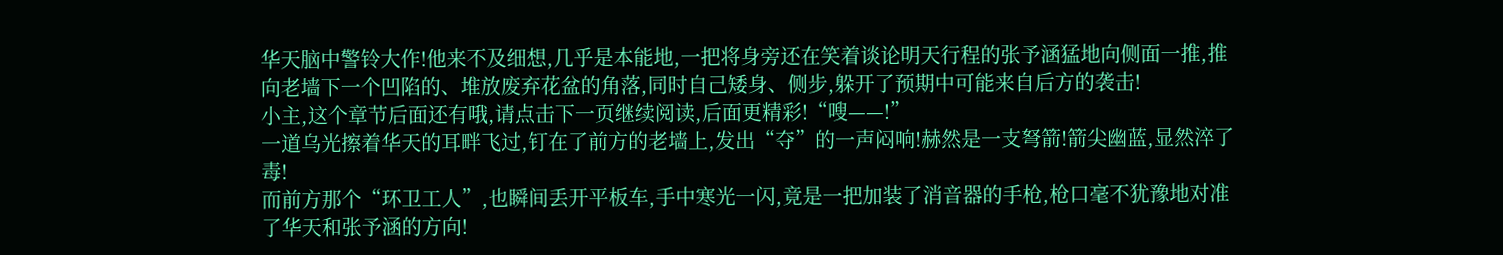华天脑中警铃大作!他来不及细想,几乎是本能地,一把将身旁还在笑着谈论明天行程的张予涵猛地向侧面一推,推向老墙下一个凹陷的、堆放废弃花盆的角落,同时自己矮身、侧步,躲开了预期中可能来自后方的袭击!
小主,这个章节后面还有哦,请点击下一页继续阅读,后面更精彩!“嗖——!”
一道乌光擦着华天的耳畔飞过,钉在了前方的老墙上,发出“夺”的一声闷响!赫然是一支弩箭!箭尖幽蓝,显然淬了毒!
而前方那个“环卫工人”,也瞬间丢开平板车,手中寒光一闪,竟是一把加装了消音器的手枪,枪口毫不犹豫地对准了华天和张予涵的方向!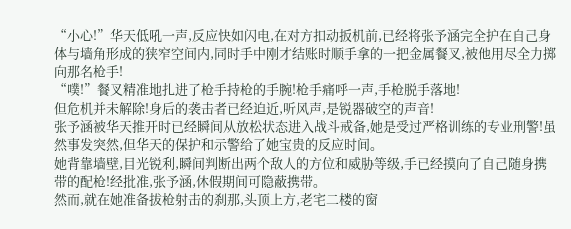“小心!”华天低吼一声,反应快如闪电,在对方扣动扳机前,已经将张予涵完全护在自己身体与墙角形成的狭窄空间内,同时手中刚才结账时顺手拿的一把金属餐叉,被他用尽全力掷向那名枪手!
“噗!”餐叉精准地扎进了枪手持枪的手腕!枪手痛呼一声,手枪脱手落地!
但危机并未解除!身后的袭击者已经迫近,听风声,是锐器破空的声音!
张予涵被华天推开时已经瞬间从放松状态进入战斗戒备,她是受过严格训练的专业刑警!虽然事发突然,但华天的保护和示警给了她宝贵的反应时间。
她背靠墙壁,目光锐利,瞬间判断出两个敌人的方位和威胁等级,手已经摸向了自己随身携带的配枪!经批准,张予涵,休假期间可隐蔽携带。
然而,就在她准备拔枪射击的刹那,头顶上方,老宅二楼的窗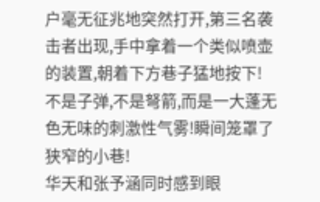户毫无征兆地突然打开,第三名袭击者出现,手中拿着一个类似喷壶的装置,朝着下方巷子猛地按下!
不是子弹,不是弩箭,而是一大蓬无色无味的刺激性气雾!瞬间笼罩了狭窄的小巷!
华天和张予涵同时感到眼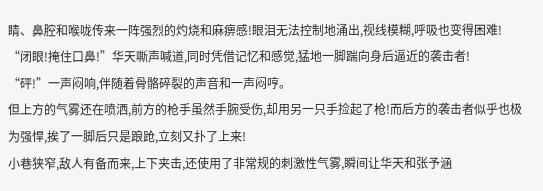睛、鼻腔和喉咙传来一阵强烈的灼烧和麻痹感!眼泪无法控制地涌出,视线模糊,呼吸也变得困难!
“闭眼!掩住口鼻!”华天嘶声喊道,同时凭借记忆和感觉,猛地一脚踹向身后逼近的袭击者!
“砰!”一声闷响,伴随着骨骼碎裂的声音和一声闷哼。
但上方的气雾还在喷洒,前方的枪手虽然手腕受伤,却用另一只手捡起了枪!而后方的袭击者似乎也极为强悍,挨了一脚后只是踉跄,立刻又扑了上来!
小巷狭窄,敌人有备而来,上下夹击,还使用了非常规的刺激性气雾,瞬间让华天和张予涵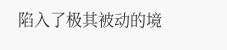陷入了极其被动的境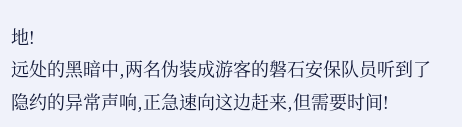地!
远处的黑暗中,两名伪装成游客的磐石安保队员听到了隐约的异常声响,正急速向这边赶来,但需要时间!